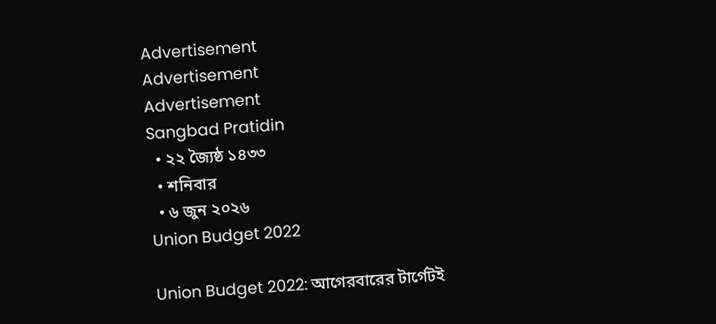Advertisement
Advertisement
Advertisement
Sangbad Pratidin
  • ২২ জ্যৈষ্ঠ ১৪৩৩
  • শনিবার
  • ৬ জুন ২০২৬
Union Budget 2022

Union Budget 2022: আগেরবারের টার্গেটই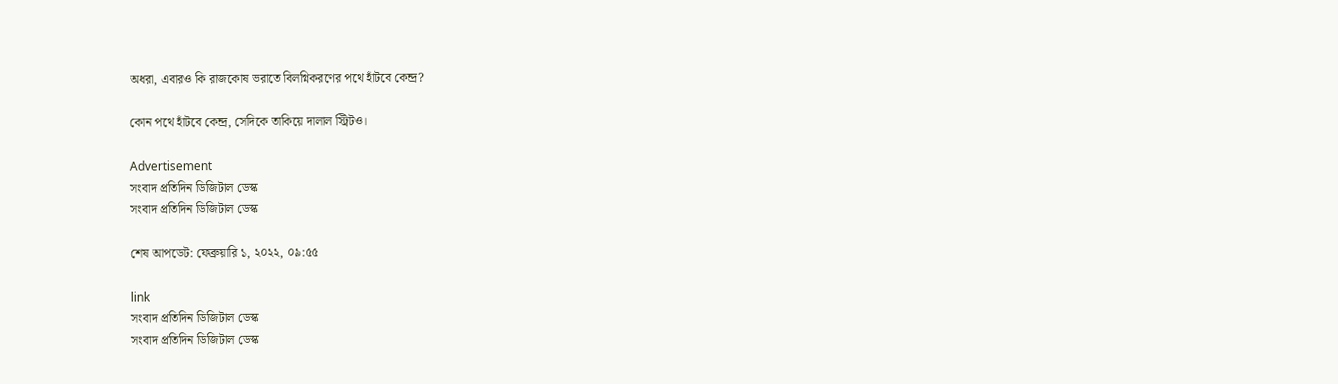অধরা, এবারও কি রাজকোষ ভরাতে বিলগ্নিকরণের পথে হাঁটবে কেন্দ্র?

কোন পথে হাঁটবে কেন্দ্র, সেদিকে তাকিয়ে দালাল স্ট্রিটও।

Advertisement
সংবাদ প্রতিদিন ডিজিটাল ডেস্ক
সংবাদ প্রতিদিন ডিজিটাল ডেস্ক

শেষ আপডেট: ফেব্রুয়ারি ১, ২০২২, ০৯:৫৫

link
সংবাদ প্রতিদিন ডিজিটাল ডেস্ক
সংবাদ প্রতিদিন ডিজিটাল ডেস্ক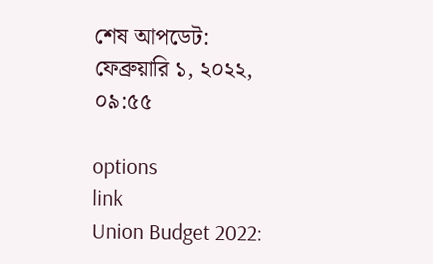শেষ আপডেট: ফেব্রুয়ারি ১, ২০২২, ০৯:৫৫

options
link
Union Budget 2022: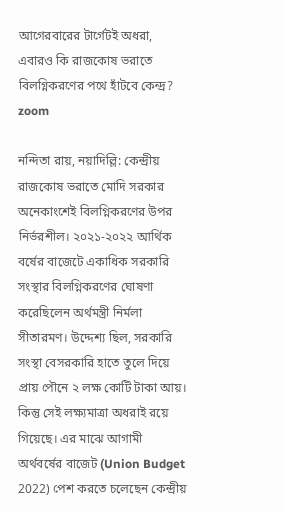আগেরবারের টার্গেটই অধরা, এবারও কি রাজকোষ ভরাতে বিলগ্নিকরণের পথে হাঁটবে কেন্দ্র? zoom

নন্দিতা রায়, নয়াদিল্লি: কেন্দ্রীয় রাজকোষ ভরাতে মোদি সরকার অনেকাংশেই বিলগ্নিকরণের উপর নির্ভরশীল। ২০২১-২০২২ আর্থিক বর্ষের বাজেটে একাধিক সরকারি সংস্থার বিলগ্নিকরণের ঘোষণা করেছিলেন অর্থমন্ত্রী নির্মলা সীতারমণ। উদ্দেশ্য ছিল, সরকারি সংস্থা বেসরকারি হাতে তুলে দিয়ে প্রায় পৌনে ২ লক্ষ কোটি টাকা আয়। কিন্তু সেই লক্ষ্যমাত্রা অধরাই রয়ে গিয়েছে। এর মাঝে আগামী অর্থবর্ষের বাজেট (Union Budget 2022) পেশ করতে চলেছেন কেন্দ্রীয়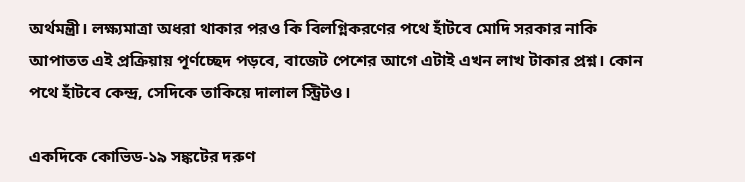অর্থমন্ত্রী। লক্ষ্যমাত্রা অধরা থাকার পরও কি বিলগ্নিকরণের পথে হাঁটবে মোদি সরকার নাকি আপাতত এই প্রক্রিয়ায় পূর্ণচ্ছেদ পড়বে, বাজেট পেশের আগে এটাই এখন লাখ টাকার প্রশ্ন। কোন পথে হাঁটবে কেন্দ্র, সেদিকে তাকিয়ে দালাল স্ট্রিটও।

একদিকে কোভিড-১৯ সঙ্কটের দরুণ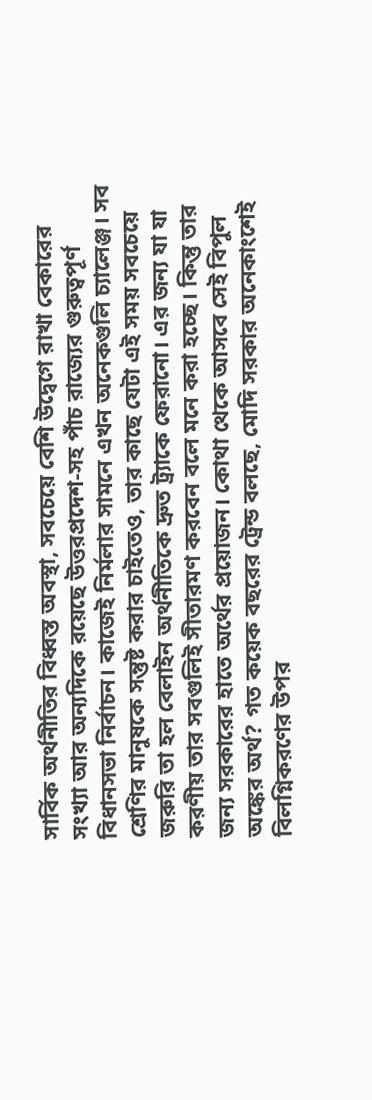সার্বিক অর্থনীতির বিধ্বস্ত অবস্থা, সবচেয়ে বেশি উদ্বেগে রাখা বেকারের সংখ্যা আর অন্যদিকে রয়েছে উত্তরপ্রদেশ-সহ পাঁচ রাজ্যের গুরুত্বপূর্ণ বিধানসভা নির্বাচন। কাজেই নির্মলার সামনে এখন অনেকগুলি চ্যালেঞ্জ। সব শ্রেণির মানুষকে সন্তুষ্ট করার চাইতেও, তার কাছে যেটা এই সময় সবচেয়ে জরুরি তা হল বেলাইন অর্থনীতিকে দ্রুত ট্র্যাকে ফেরানো। এর জন্য যা যা করণীয় তার সবগুলিই সীতারমণ করবেন বলে মনে করা হচ্ছে। কিন্তু তার জন্য সরকারের হাতে অর্থের প্রয়োজন। কোথা থেকে আসবে সেই বিপুল অঙ্কের অর্থ? গত কয়েক বছরের ট্রেন্ড বলছে, মোদি সরকার অনেকাংশেই বিলগ্নিকরণের উপর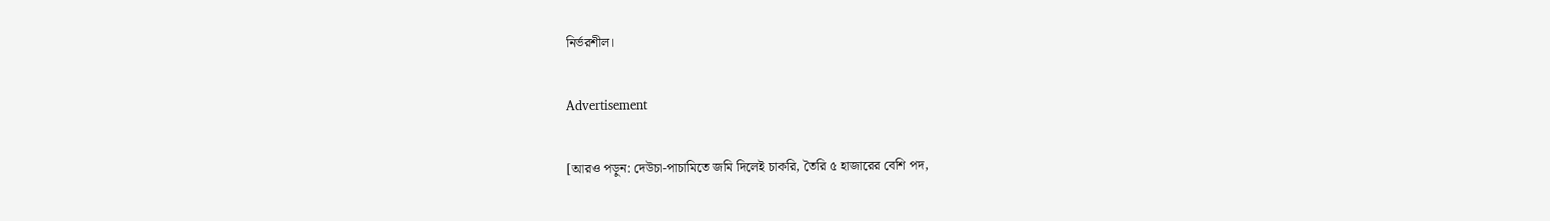নির্ভরশীল।

Advertisement

[আরও পড়ুন: দেউচা-পাচামিতে জমি দিলেই চাকরি, তৈরি ৫ হাজারের বেশি পদ,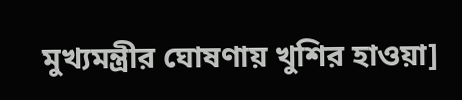মুখ্যমন্ত্রীর ঘোষণায় খুশির হাওয়া]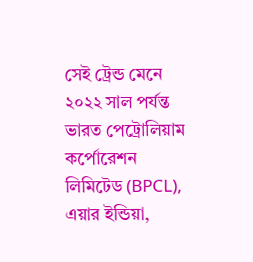সেই ট্রেন্ড মেনে ২০২২ সাল পর্যন্ত ভারত পেট্রোলিয়াম কর্পোরেশন লিমিটেড (BPCL), এয়ার ইন্ডিয়া,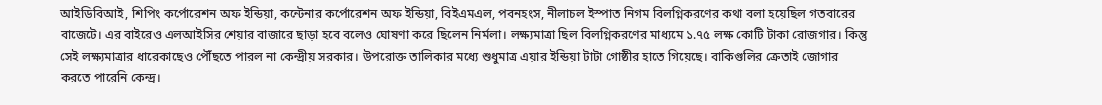আইডিবিআই, শিপিং কর্পোরেশন অফ ইন্ডিয়া, কন্টেনার কর্পোরেশন অফ ইন্ডিয়া, বিইএমএল, পবনহংস, নীলাচল ইস্পাত নিগম বিলগ্নিকরণের কথা বলা হয়েছিল গতবারের বাজেটে। এর বাইরেও এলআইসির শেয়ার বাজারে ছাড়া হবে বলেও ঘোষণা করে ছিলেন নির্মলা। লক্ষ্যমাত্রা ছিল বিলগ্নিকরণের মাধ্যমে ১.৭৫ লক্ষ কোটি টাকা রোজগার। কিন্তু সেই লক্ষ্যমাত্রার ধারেকাছেও পৌঁছতে পারল না কেন্দ্রীয় সরকার। উপরোক্ত তালিকার মধ্যে শুধুমাত্র এয়ার ইন্ডিয়া টাটা গোষ্ঠীর হাতে গিয়েছে। বাকিগুলির ক্রেতাই জোগার করতে পারেনি কেন্দ্র।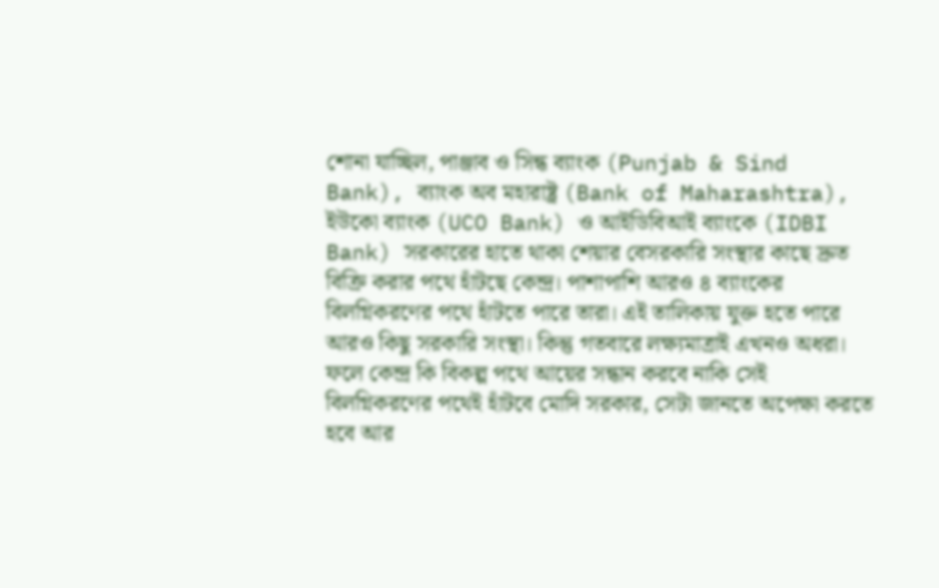শোনা যাচ্ছিল, পাঞ্জাব ও সিন্ধ ব্যাংক (Punjab & Sind Bank), ব্যাংক অব মহারাষ্ট্র (Bank of Maharashtra), ইউকো ব্যাংক (UCO Bank) ও আইডিবিআই ব্যাংকে (IDBI Bank) সরকারের হাতে থাকা শেয়ার বেসরকারি সংস্থার কাছে দ্রুত বিক্রি করার পথে হাঁটছে কেন্দ্র। পাশাপাশি আরও ৪ ব্যাংকের বিলগ্নিকরণের পথে হাঁটতে পারে তারা। এই তালিকায় যুক্ত হতে পারে আরও কিছু সরকারি সংস্থা। কিন্তু গতবারে লক্ষ্যমাত্রাই এখনও অধরা। ফলে কেন্দ্র কি বিকল্প পথে আয়ের সন্ধান করবে নাকি সেই বিলগ্নিকরণের পথেই হাঁটবে মোদি সরকার, সেটা জানতে অপেক্ষা করতে হবে আর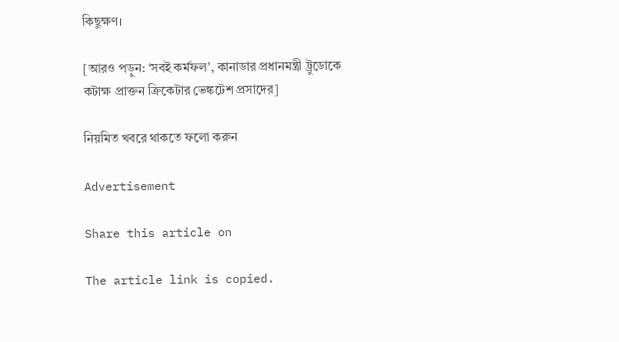কিছুক্ষণ।

[আরও পড়ুন: ‘সবই কর্মফল’, কানাডার প্রধানমন্ত্রী ট্রুডোকে কটাক্ষ প্রাক্তন ক্রিকেটার ভেঙ্কটেশ প্রসাদের]

নিয়মিত খবরে থাকতে ফলো করুন

Advertisement

Share this article on

The article link is copied.